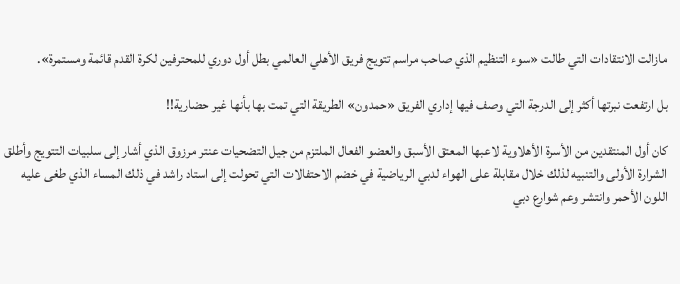مازالت الانتقادات التي طالت «سوء التنظيم الذي صاحب مراسم تتويج فريق الأهلي العالمي بطل أول دوري للمحترفين لكرة القدم قائمة ومستمرة».

بل ارتفعت نبرتها أكثر إلى الدرجة التي وصف فيها إداري الفريق «حمدون» الطريقة التي تمت بها بأنها غير حضارية!!

كان أول المنتقدين من الأسرة الأهلاوية لاعبها المعتق الأسبق والعضو الفعال الملتزم من جيل التضحيات عنتر مرزوق الذي أشار إلى سلبيات التتويج وأطلق الشرارة الأولى والتنبيه لذلك خلال مقابلة على الهواء لدبي الرياضية في خضم الاحتفالات التي تحولت إلى استاد راشد في ذلك المساء الذي طغى عليه اللون الأحمر وانتشر وعم شوارع دبي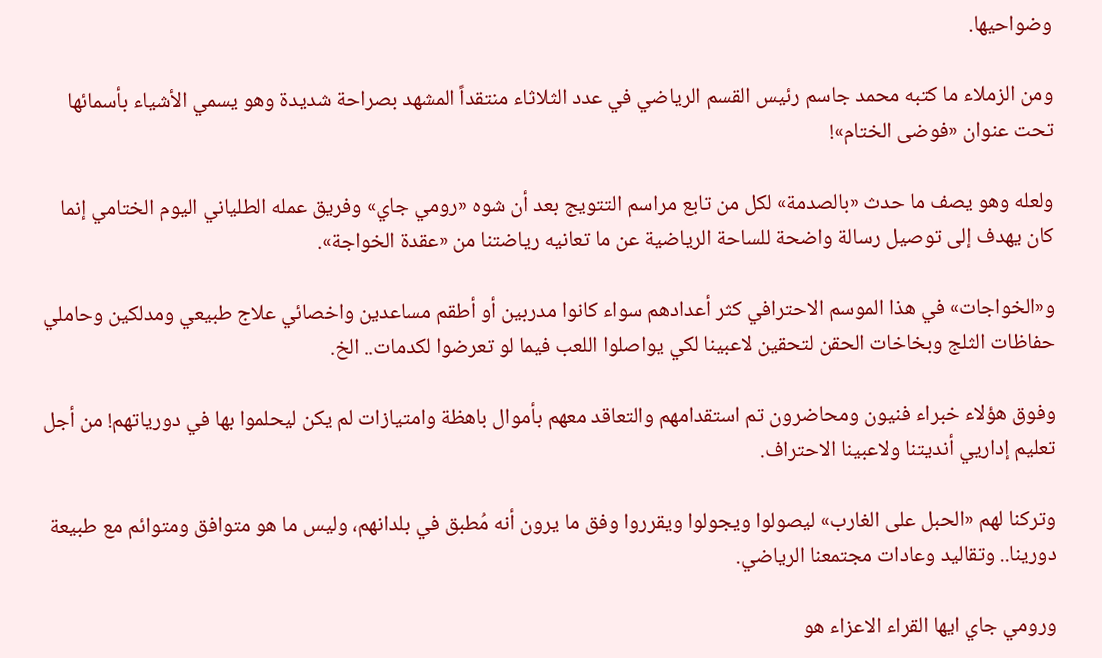وضواحيها.

ومن الزملاء ما كتبه محمد جاسم رئيس القسم الرياضي في عدد الثلاثاء منتقداً المشهد بصراحة شديدة وهو يسمي الأشياء بأسمائها تحت عنوان «فوضى الختام»!

ولعله وهو يصف ما حدث «بالصدمة» لكل من تابع مراسم التتويج بعد أن شوه «رومي جاي» وفريق عمله الطلياني اليوم الختامي إنما كان يهدف إلى توصيل رسالة واضحة للساحة الرياضية عن ما تعانيه رياضتنا من «عقدة الخواجة».

و«الخواجات» في هذا الموسم الاحترافي كثر أعدادهم سواء كانوا مدربين أو أطقم مساعدين واخصائي علاج طبيعي ومدلكين وحاملي حفاظات الثلج وبخاخات الحقن لتحقين لاعبينا لكي يواصلوا اللعب فيما لو تعرضوا لكدمات.. الخ.

وفوق هؤلاء خبراء فنيون ومحاضرون تم استقدامهم والتعاقد معهم بأموال باهظة وامتيازات لم يكن ليحلموا بها في دورياتهم! من أجل تعليم إداريي أنديتنا ولاعبينا الاحتراف.

وتركنا لهم «الحبل على الغارب» ليصولوا ويجولوا ويقرروا وفق ما يرون أنه مُطبق في بلدانهم، وليس ما هو متوافق ومتوائم مع طبيعة دورينا.. وتقاليد وعادات مجتمعنا الرياضي.

ورومي جاي ايها القراء الاعزاء هو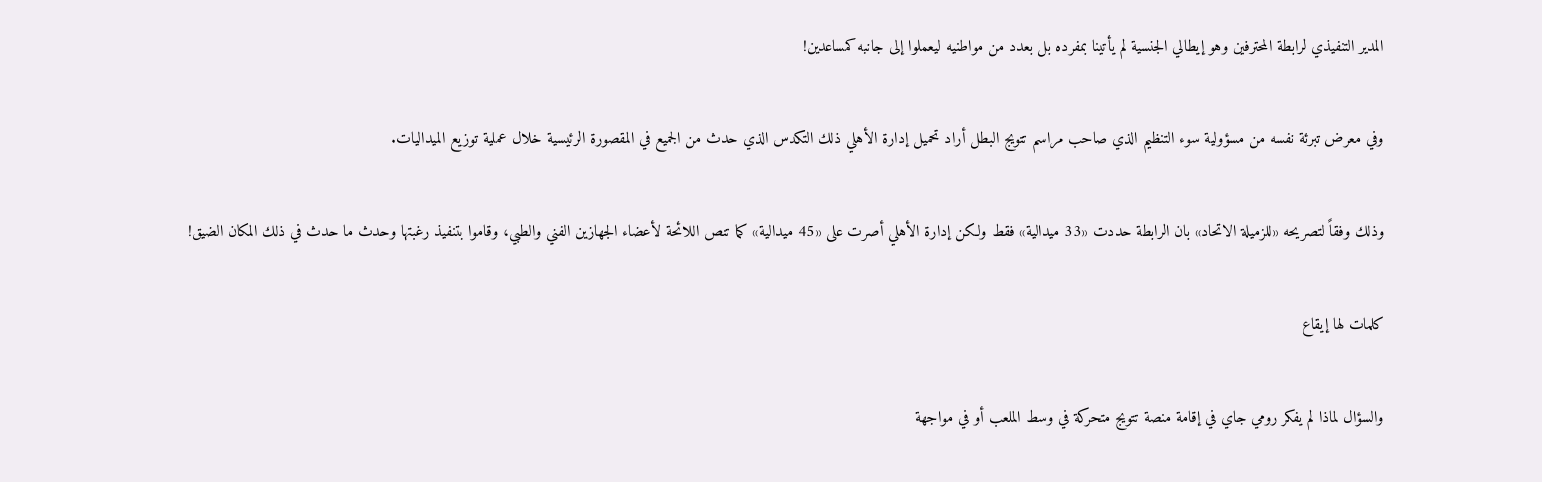المدير التنفيذي لرابطة المحترفين وهو إيطالي الجنسية لم يأتينا بمفرده بل بعدد من مواطنيه ليعملوا إلى جانبه كمساعدين!

وفي معرض تبرئة نفسه من مسؤولية سوء التنظيم الذي صاحب مراسم تتويج البطل أراد تحميل إدارة الأهلي ذلك التكدس الذي حدث من الجميع في المقصورة الرئيسية خلال عملية توزيع الميداليات.

وذلك وفقاً لتصريحه «للزميلة الاتحاد» بان الرابطة حددت «33 ميدالية» فقط ولكن إدارة الأهلي أصرت على «45 ميدالية» كما تنص اللائحة لأعضاء الجهازين الفني والطبي، وقاموا بتنفيذ رغبتها وحدث ما حدث في ذلك المكان الضيق!

كلمات لها إيقاع

والسؤال لماذا لم يفكر رومي جاي في إقامة منصة تتويج متحركة في وسط الملعب أو في مواجهة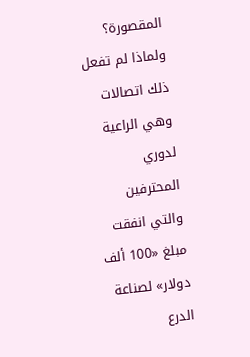المقصورة؟ ولماذا لم تفعل ذلك اتصالات وهي الراعية لدوري المحترفين والتي انفقت مبلغ «100 ألف دولار» لصناعة الدرع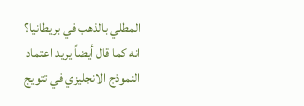المطلي بالذهب في بريطانيا؟ انه كما قال أيضاً يريد اعتماد النموذج الانجليزي في تتويج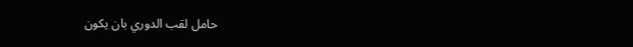حامل لقب الدوري بان يكون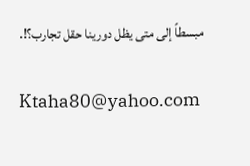مبسطاً إلى متى يظل دورينا حقل تجارب؟!.

Ktaha80@yahoo.com